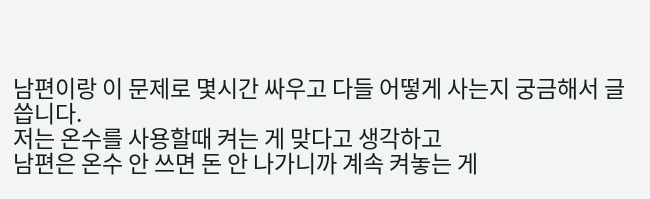남편이랑 이 문제로 몇시간 싸우고 다들 어떻게 사는지 궁금해서 글씁니다.
저는 온수를 사용할때 켜는 게 맞다고 생각하고
남편은 온수 안 쓰면 돈 안 나가니까 계속 켜놓는 게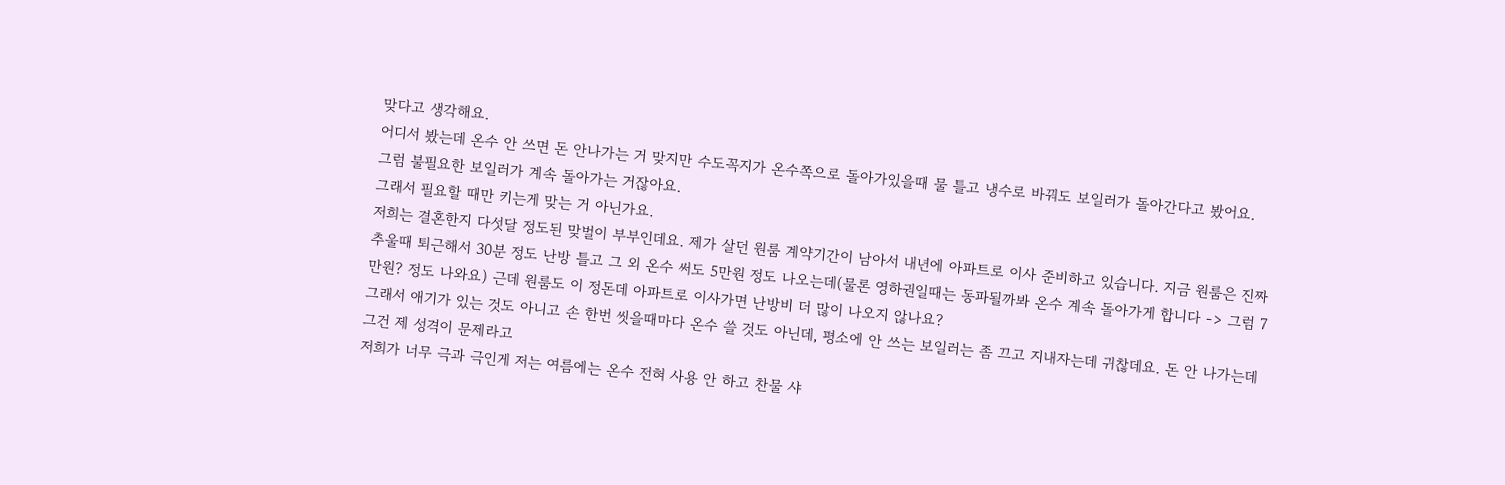맞다고 생각해요.
어디서 봤는데 온수 안 쓰면 돈 안나가는 거 맞지만 수도꼭지가 온수쪽으로 돌아가있을때 물 틀고 냉수로 바꿔도 보일러가 돌아간다고 봤어요.
그럼 불필요한 보일러가 계속 돌아가는 거잖아요.
그래서 필요할 때만 키는게 맞는 거 아닌가요.
저희는 결혼한지 다섯달 정도된 맞벌이 부부인데요. 제가 살던 원룸 계약기간이 남아서 내년에 아파트로 이사 준비하고 있습니다. 지금 원룸은 진짜 추울때 퇴근해서 30분 정도 난방 틀고 그 외 온수 써도 5만원 정도 나오는데(물론 영하권일때는 동파될까봐 온수 계속 돌아가게 합니다 -> 그럼 7만원? 정도 나와요) 근데 원룸도 이 정돈데 아파트로 이사가면 난방비 더 많이 나오지 않나요?
그래서 애기가 있는 것도 아니고 손 한번 씻을때마다 온수 쓸 것도 아닌데, 평소에 안 쓰는 보일러는 좀 끄고 지내자는데 귀찮데요. 돈 안 나가는데 그건 제 성격이 문제라고
저희가 너무 극과 극인게 저는 여름에는 온수 전혀 사용 안 하고 찬물 샤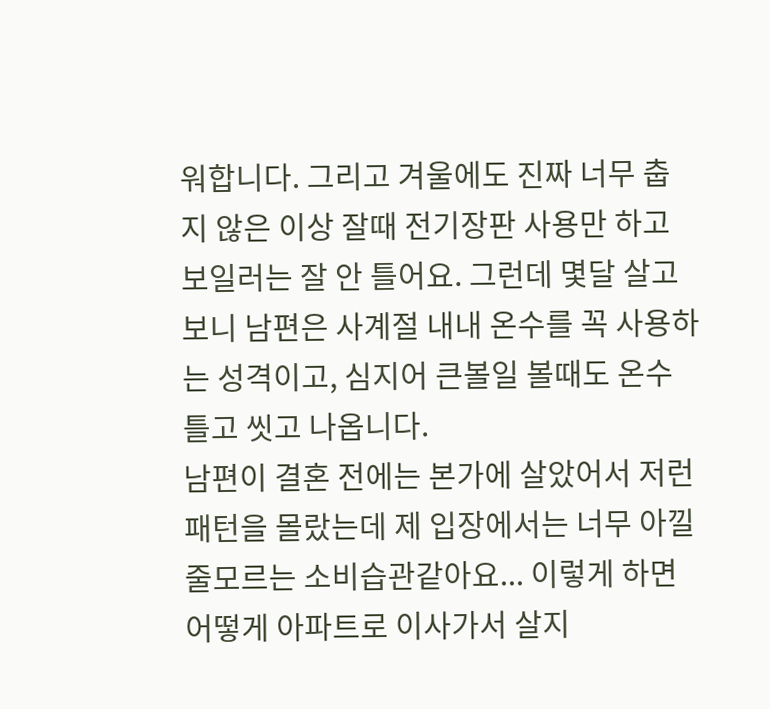워합니다. 그리고 겨울에도 진짜 너무 춥지 않은 이상 잘때 전기장판 사용만 하고 보일러는 잘 안 틀어요. 그런데 몇달 살고보니 남편은 사계절 내내 온수를 꼭 사용하는 성격이고, 심지어 큰볼일 볼때도 온수 틀고 씻고 나옵니다.
남편이 결혼 전에는 본가에 살았어서 저런 패턴을 몰랐는데 제 입장에서는 너무 아낄줄모르는 소비습관같아요... 이렇게 하면 어떻게 아파트로 이사가서 살지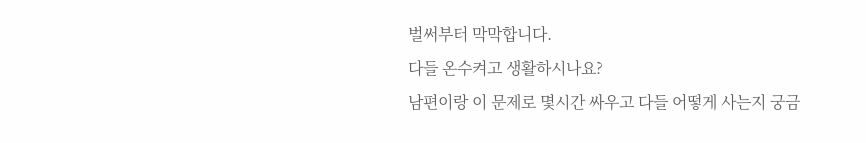벌써부터 막막합니다.
다들 온수켜고 생활하시나요?
남편이랑 이 문제로 몇시간 싸우고 다들 어떻게 사는지 궁금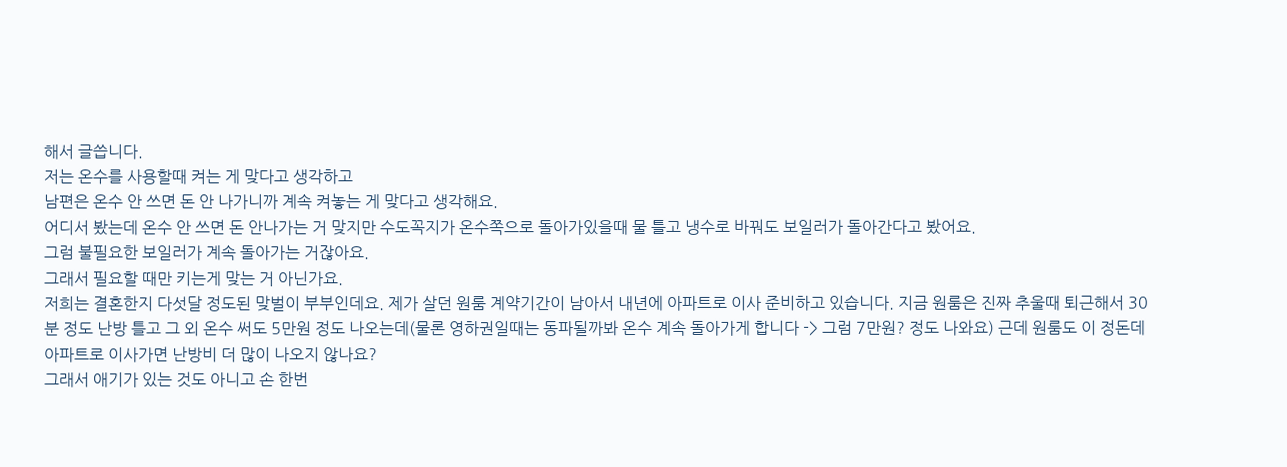해서 글씁니다.
저는 온수를 사용할때 켜는 게 맞다고 생각하고
남편은 온수 안 쓰면 돈 안 나가니까 계속 켜놓는 게 맞다고 생각해요.
어디서 봤는데 온수 안 쓰면 돈 안나가는 거 맞지만 수도꼭지가 온수쪽으로 돌아가있을때 물 틀고 냉수로 바꿔도 보일러가 돌아간다고 봤어요.
그럼 불필요한 보일러가 계속 돌아가는 거잖아요.
그래서 필요할 때만 키는게 맞는 거 아닌가요.
저희는 결혼한지 다섯달 정도된 맞벌이 부부인데요. 제가 살던 원룸 계약기간이 남아서 내년에 아파트로 이사 준비하고 있습니다. 지금 원룸은 진짜 추울때 퇴근해서 30분 정도 난방 틀고 그 외 온수 써도 5만원 정도 나오는데(물론 영하권일때는 동파될까봐 온수 계속 돌아가게 합니다 -> 그럼 7만원? 정도 나와요) 근데 원룸도 이 정돈데 아파트로 이사가면 난방비 더 많이 나오지 않나요?
그래서 애기가 있는 것도 아니고 손 한번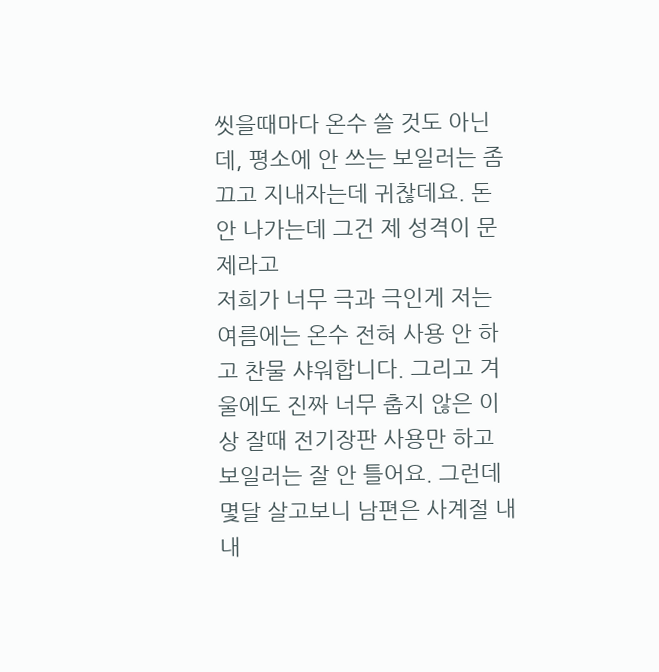씻을때마다 온수 쓸 것도 아닌데, 평소에 안 쓰는 보일러는 좀 끄고 지내자는데 귀찮데요. 돈 안 나가는데 그건 제 성격이 문제라고
저희가 너무 극과 극인게 저는 여름에는 온수 전혀 사용 안 하고 찬물 샤워합니다. 그리고 겨울에도 진짜 너무 춥지 않은 이상 잘때 전기장판 사용만 하고 보일러는 잘 안 틀어요. 그런데 몇달 살고보니 남편은 사계절 내내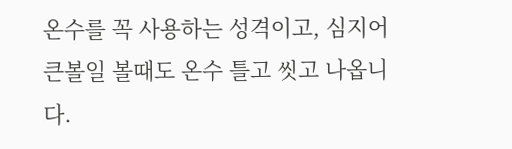온수를 꼭 사용하는 성격이고, 심지어 큰볼일 볼때도 온수 틀고 씻고 나옵니다.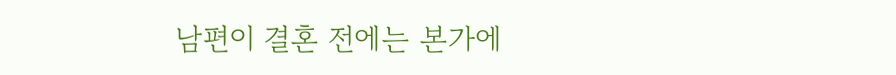남편이 결혼 전에는 본가에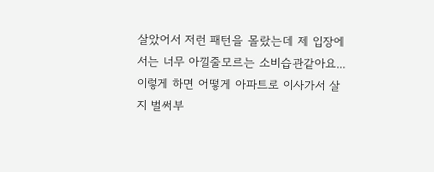살았어서 저런 패턴을 몰랐는데 제 입장에서는 너무 아낄줄모르는 소비습관같아요... 이렇게 하면 어떻게 아파트로 이사가서 살지 벌써부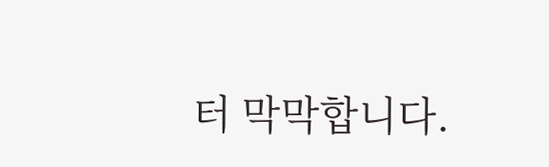터 막막합니다.